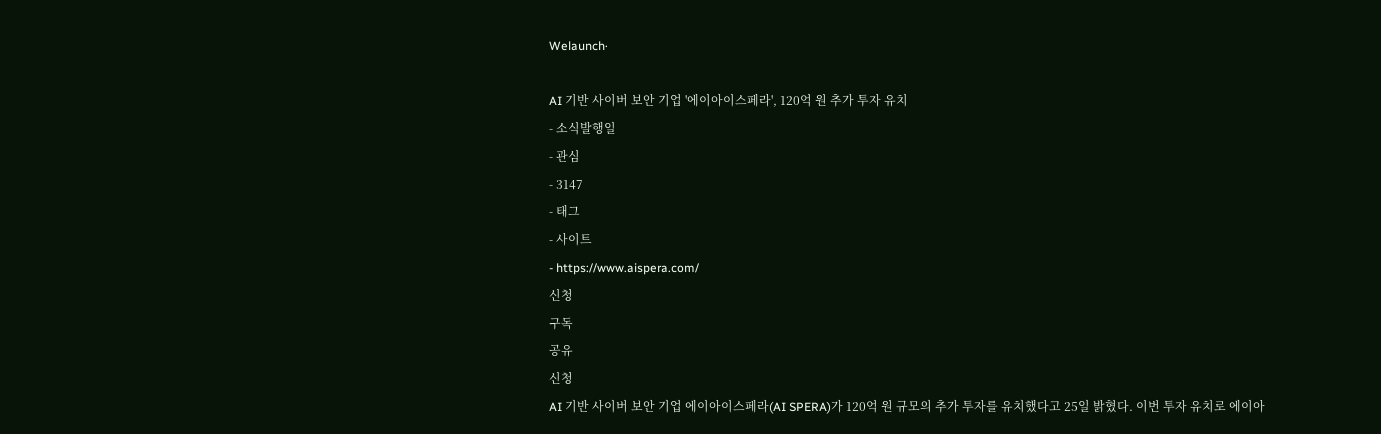Welaunch·

AI 기반 사이버 보안 기업 '에이아이스페라', 120억 원 추가 투자 유치
- 소식발행일
- 관심
- 3147
- 태그
- 사이트
- https://www.aispera.com/
신청
구독
공유
신청
AI 기반 사이버 보안 기업 에이아이스페라(AI SPERA)가 120억 원 규모의 추가 투자를 유치했다고 25일 밝혔다. 이번 투자 유치로 에이아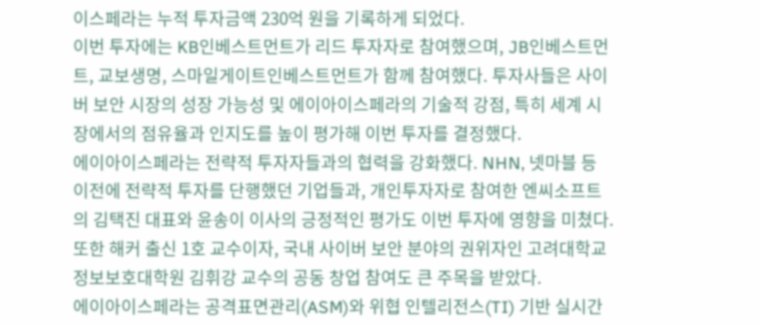이스페라는 누적 투자금액 230억 원을 기록하게 되었다.
이번 투자에는 KB인베스트먼트가 리드 투자자로 참여했으며, JB인베스트먼트, 교보생명, 스마일게이트인베스트먼트가 함께 참여했다. 투자사들은 사이버 보안 시장의 성장 가능성 및 에이아이스페라의 기술적 강점, 특히 세계 시장에서의 점유율과 인지도를 높이 평가해 이번 투자를 결정했다.
에이아이스페라는 전략적 투자자들과의 협력을 강화했다. NHN, 넷마블 등 이전에 전략적 투자를 단행했던 기업들과, 개인투자자로 참여한 엔씨소프트의 김택진 대표와 윤송이 이사의 긍정적인 평가도 이번 투자에 영향을 미쳤다. 또한 해커 출신 1호 교수이자, 국내 사이버 보안 분야의 권위자인 고려대학교 정보보호대학원 김휘강 교수의 공동 창업 참여도 큰 주목을 받았다.
에이아이스페라는 공격표면관리(ASM)와 위협 인텔리전스(TI) 기반 실시간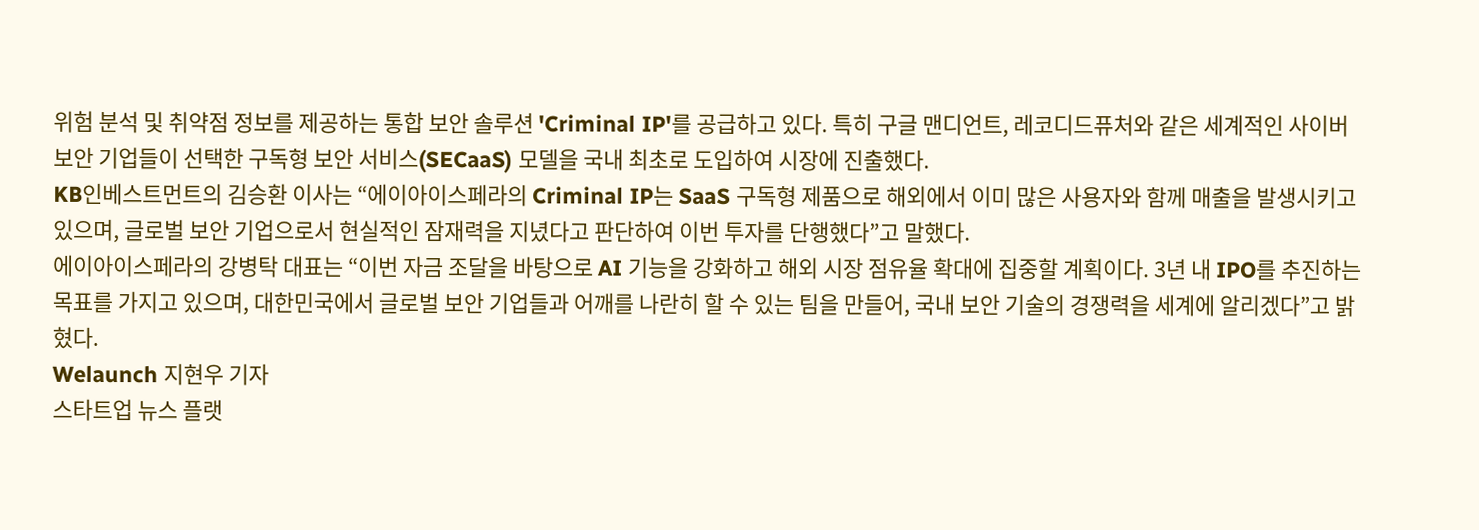위험 분석 및 취약점 정보를 제공하는 통합 보안 솔루션 'Criminal IP'를 공급하고 있다. 특히 구글 맨디언트, 레코디드퓨처와 같은 세계적인 사이버 보안 기업들이 선택한 구독형 보안 서비스(SECaaS) 모델을 국내 최초로 도입하여 시장에 진출했다.
KB인베스트먼트의 김승환 이사는 “에이아이스페라의 Criminal IP는 SaaS 구독형 제품으로 해외에서 이미 많은 사용자와 함께 매출을 발생시키고 있으며, 글로벌 보안 기업으로서 현실적인 잠재력을 지녔다고 판단하여 이번 투자를 단행했다”고 말했다.
에이아이스페라의 강병탁 대표는 “이번 자금 조달을 바탕으로 AI 기능을 강화하고 해외 시장 점유율 확대에 집중할 계획이다. 3년 내 IPO를 추진하는 목표를 가지고 있으며, 대한민국에서 글로벌 보안 기업들과 어깨를 나란히 할 수 있는 팀을 만들어, 국내 보안 기술의 경쟁력을 세계에 알리겠다”고 밝혔다.
Welaunch 지현우 기자
스타트업 뉴스 플랫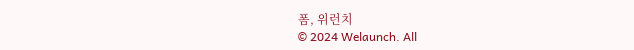폼, 위런치
© 2024 Welaunch. All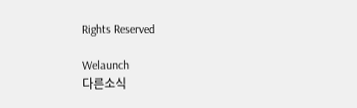Rights Reserved

Welaunch
다른소식